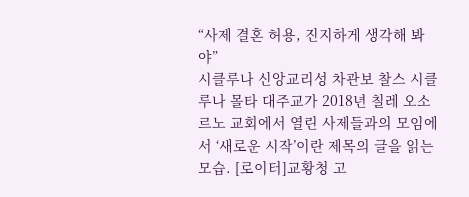“사제 결혼 허용, 진지하게 생각해 봐야”
시클루나 신앙교리성 차관보 찰스 시클루나 몰타 대주교가 2018년 칠레 오소르노 교회에서 열린 사제들과의 모임에서 ‘새로운 시작’이란 제목의 글을 읽는 모습. [로이터]교황청 고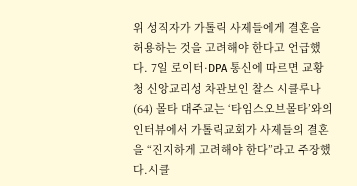위 성직자가 가톨릭 사제들에게 결혼을 허용하는 것을 고려해야 한다고 언급했다. 7일 로이터·DPA 통신에 따르면 교황청 신앙교리성 차관보인 찰스 시클루나(64) 몰타 대주교는 ‘타임스오브몰타’와의 인터뷰에서 가톨릭교회가 사제들의 결혼을 “진지하게 고려해야 한다”라고 주장했다.시클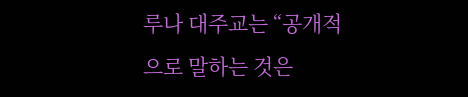루나 대주교는 “공개적으로 말하는 것은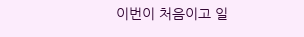이번이 처음이고 일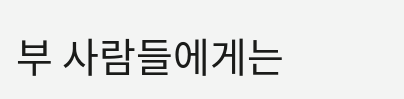부 사람들에게는